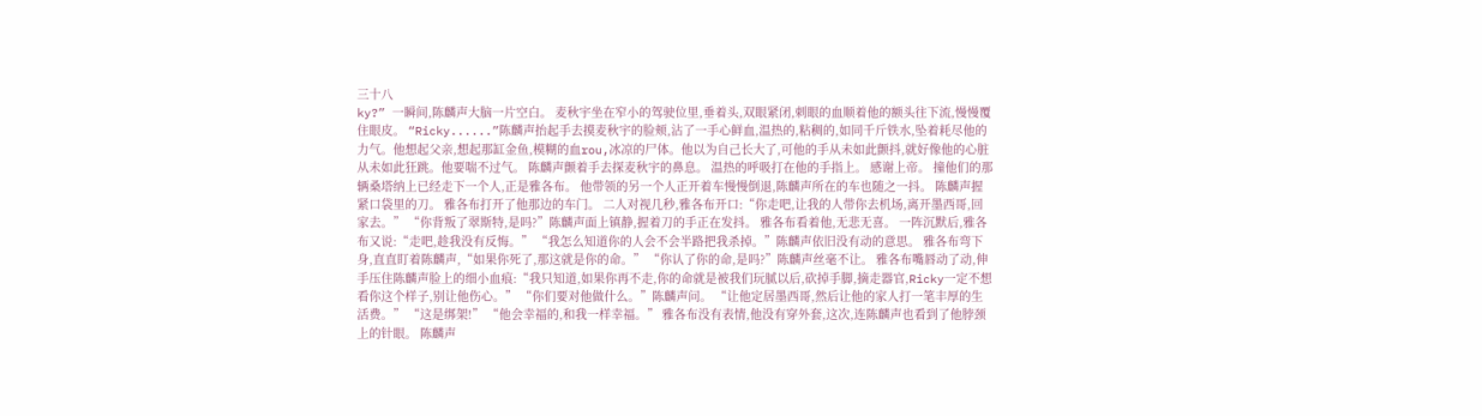三十八
ky?” 一瞬间,陈麟声大脑一片空白。 麦秋宇坐在窄小的驾驶位里,垂着头,双眼紧闭,刺眼的血顺着他的额头往下流,慢慢覆住眼皮。 “Ricky......”陈麟声抬起手去摸麦秋宇的脸颊,沾了一手心鲜血,温热的,粘稠的,如同千斤铁水,坠着耗尽他的力气。他想起父亲,想起那缸金鱼,模糊的血rou,冰凉的尸体。他以为自己长大了,可他的手从未如此颤抖,就好像他的心脏从未如此狂跳。他要喘不过气。 陈麟声颤着手去探麦秋宇的鼻息。 温热的呼吸打在他的手指上。 感谢上帝。 撞他们的那辆桑塔纳上已经走下一个人,正是雅各布。 他带领的另一个人正开着车慢慢倒退,陈麟声所在的车也随之一抖。 陈麟声握紧口袋里的刀。 雅各布打开了他那边的车门。 二人对视几秒,雅各布开口:“你走吧,让我的人带你去机场,离开墨西哥,回家去。” “你背叛了翠斯特,是吗?”陈麟声面上镇静,握着刀的手正在发抖。 雅各布看着他,无悲无喜。 一阵沉默后,雅各布又说:“走吧,趁我没有反悔。” “我怎么知道你的人会不会半路把我杀掉。”陈麟声依旧没有动的意思。 雅各布弯下身,直直盯着陈麟声,“如果你死了,那这就是你的命。” “你认了你的命,是吗?”陈麟声丝毫不让。 雅各布嘴唇动了动,伸手压住陈麟声脸上的细小血痕:“我只知道,如果你再不走,你的命就是被我们玩腻以后,砍掉手脚,摘走器官,Ricky一定不想看你这个样子,别让他伤心。” “你们要对他做什么。”陈麟声问。 “让他定居墨西哥,然后让他的家人打一笔丰厚的生活费。” “这是绑架!” “他会幸福的,和我一样幸福。” 雅各布没有表情,他没有穿外套,这次,连陈麟声也看到了他脖颈上的针眼。 陈麟声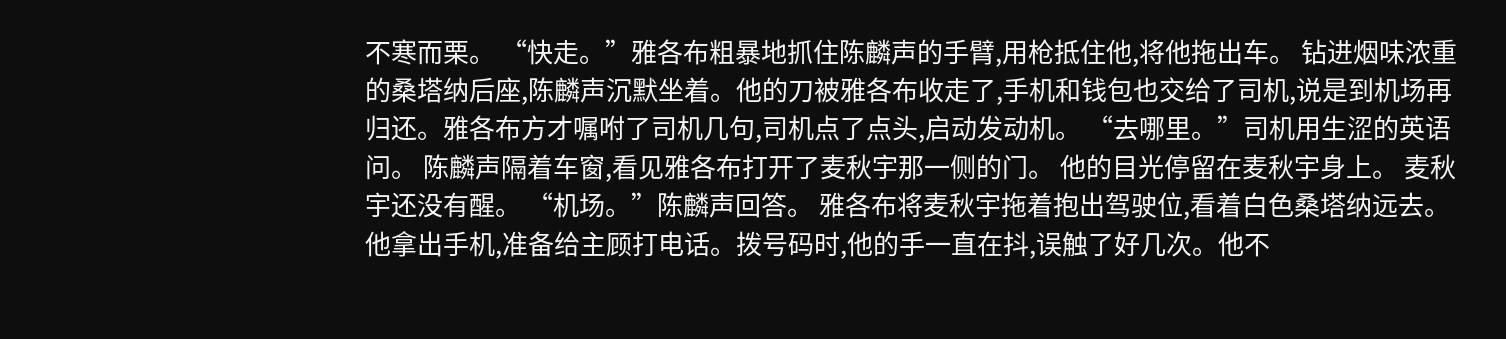不寒而栗。 “快走。”雅各布粗暴地抓住陈麟声的手臂,用枪抵住他,将他拖出车。 钻进烟味浓重的桑塔纳后座,陈麟声沉默坐着。他的刀被雅各布收走了,手机和钱包也交给了司机,说是到机场再归还。雅各布方才嘱咐了司机几句,司机点了点头,启动发动机。 “去哪里。”司机用生涩的英语问。 陈麟声隔着车窗,看见雅各布打开了麦秋宇那一侧的门。 他的目光停留在麦秋宇身上。 麦秋宇还没有醒。 “机场。”陈麟声回答。 雅各布将麦秋宇拖着抱出驾驶位,看着白色桑塔纳远去。他拿出手机,准备给主顾打电话。拨号码时,他的手一直在抖,误触了好几次。他不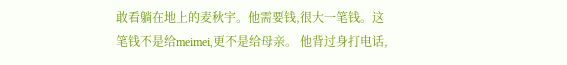敢看躺在地上的麦秋宇。他需要钱,很大一笔钱。这笔钱不是给meimei,更不是给母亲。 他背过身打电话,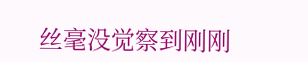丝毫没觉察到刚刚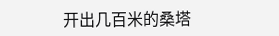开出几百米的桑塔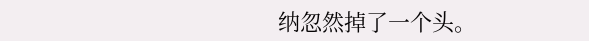纳忽然掉了一个头。